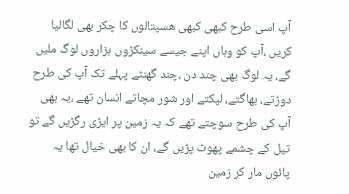آپ اسی طرح کبھی کبھی ھسپتالوں کا چکر بھی لگالیا کریں ،آپ کو وہاں اپنے جیسے سینکڑوں ہزاروں لوگ ملیں گے، یہ لوگ بھی چند دن ،چند گھنٹے پہلے تک آپ کی طرح دوڑتے، بھاگتے، لپکتے اور شور مچاتے انسان تھے ،یہ بھی آپ کی طرح سوچتے تھے کہ یہ زمین پر ایڑی رگڑیں گے تو تیل کے چشمے پھوٹ پڑیں گے، ان کا بھی خیال تھا یہ پائوں مار کر زمین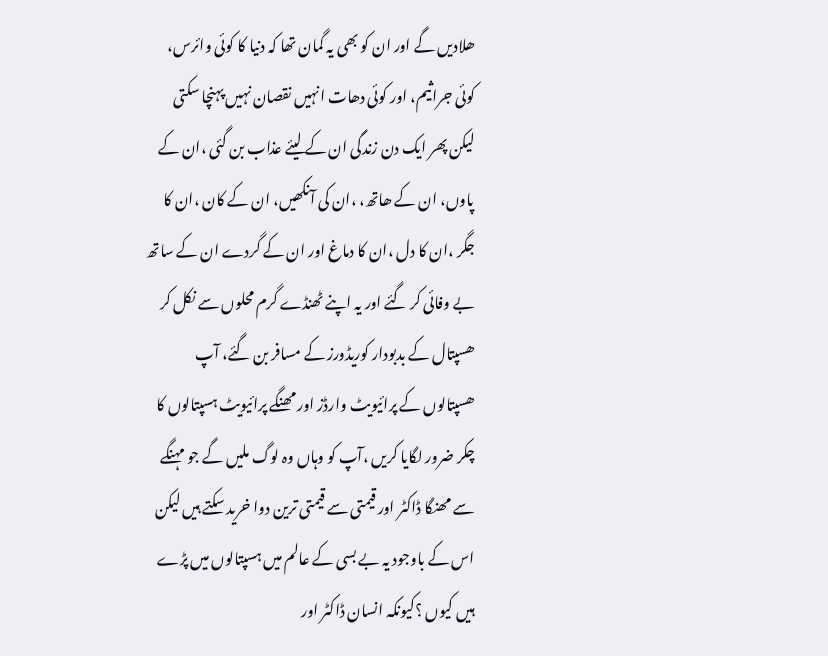ھلادیں گے اور ان کو بھی یہ گمان تھا کہ دنیا کا کوئی وائرس، کوئی جراثیم، اور کوئی دھات انہیں نقصان نہیں پہنچا سکتی لیکن پھر ایک دن زندگی ان کے لیئے عذاب بن گئی ،ان کے پاوں، ان کے ھاتھ، ،ان کی آنکھیں، ان کے کان ،ان کا جگر ،ان کا دل ،ان کا دماغ اور ان کے گردے ان کے ساتھ بے وفائی کر گئے اور یہ اپنے ٹھنڈے گرم محلوں سے نکل کر ھسپتال کے بدبودار کوریڈورز کے مسافر بن گئے، آپ ھسپتالوں کے پرائیویٹ وارڈز اور مھنگے پرائیویٹ ہسپتالوں کا چکر ضرور لگایا کریں ،آپ کو وہاں وہ لوگ ملیں گے جو مہنگے سے مھنگا ڈاکٹر اور قیمتی سے قیمتی ترین دوا خرید سکتے ہیں لیکن اس کے باوجود یہ بے بسی کے عالم میں ہسپتالوں میں پڑے ہیں کیوں ؟کیونکہ انسان ڈاکٹر اور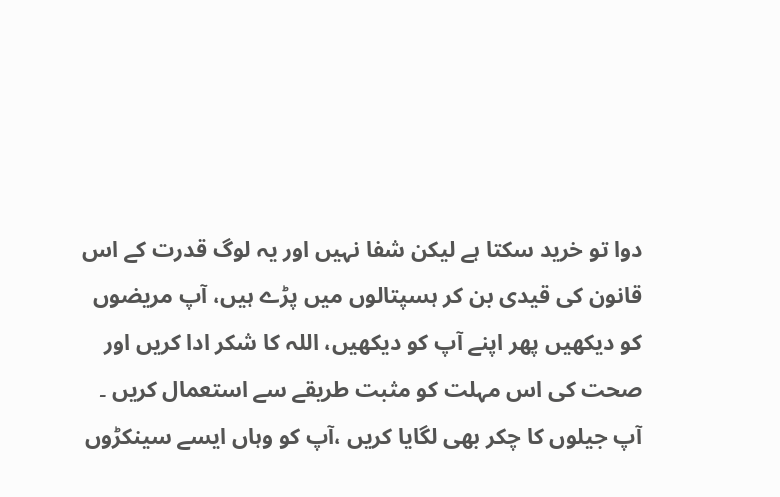دوا تو خرید سکتا ہے لیکن شفا نہیں اور یہ لوگ قدرت کے اس قانون کی قیدی بن کر ہسپتالوں میں پڑے ہیں، آپ مریضوں کو دیکھیں پھر اپنے آپ کو دیکھیں، اللہ کا شکر ادا کریں اور صحت کی اس مہلت کو مثبت طریقے سے استعمال کریں ۔
آپ جیلوں کا چکر بھی لگایا کریں ،آپ کو وہاں ایسے سینکڑوں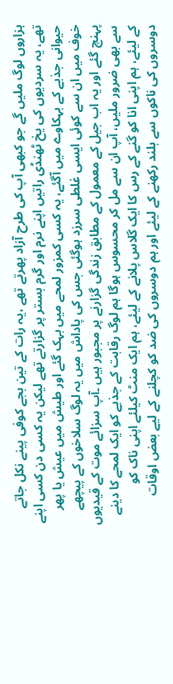ہزاروں لوگ ملیں گے جو کبھی آپ کی طرح آزاد پھرتے تھے ،یہ رات کے تین بجے کوفی پینے نکل جاتے تھے، یہ سردیوں کی یخ ٹھنڈی راتیں اپنے نرم اور گرم بستر پر گزارتے تھے لیکن یہ کسی دن کسی اپنے حیوانی جذبے کے بہکاوے میں آگئے، یہ کسی کمزور لمحے میں بہک گئے اور طیش میں عیش یا پھر خوف میں ان سے کوئی ایسی غلطی سرزد ہوگئی جس کی پاداش میں یہ لوگ سلاخوں کے پیچھے پہنچ گئے اور یہ اب جیل کے معمول کے مطابق زندگی گزارنے پر مجبور ہیں ۔آپ سزائے موت کے قیدیوں سے بھی ضرور ملیں، آپ ان سے مل کر محسوس ہوگا ہم لوگ رقابت کے جذبے کو ایک لمحے کا دینے کے لیئے، ہم اپنی انا کو گنے کے رس کا ایک گلاس پلانے کے لیئے، ہم ایک منٹ کیلئے اپنی ناک کو دوسروں کی ناکوں سے بلند رکھنے کے لیئے اور ہم دوسروں کی ضد کو کچلنے کے لیے بعض اوقات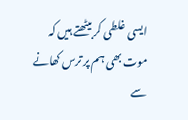ایسی غلطی کر بیٹھتے ہیں کہ موت بھی ہم پر ترس کھانے سے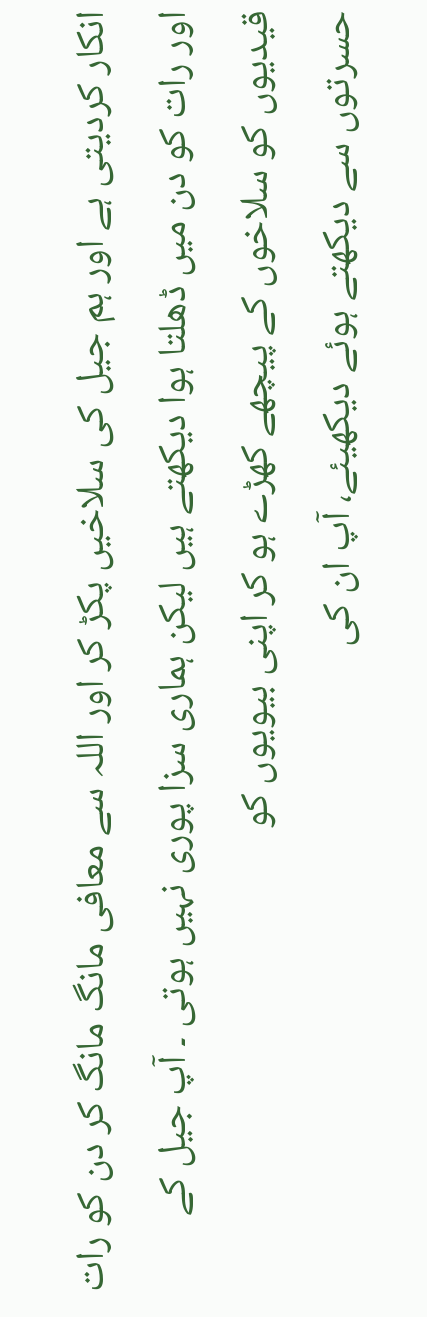انکار کردیتی ہے اور ہم جیل کی سلاخیں پکڑ کر اور اللہ سے معافی مانگ مانگ کر دن کو رات اور رات کو دن میں ڈھلتا ہوا دیکھتے ہیں لیکن ہماری سزا پوری نہیں ہوتی ۔ آپ جیل کے قیدیوں کو سلاخوں کے پیچھے کھڑے ہو کر اپنی بیویوں کو
حسرتوں سے دیکھتے ہوئے دیکھیئے، آپ ان کی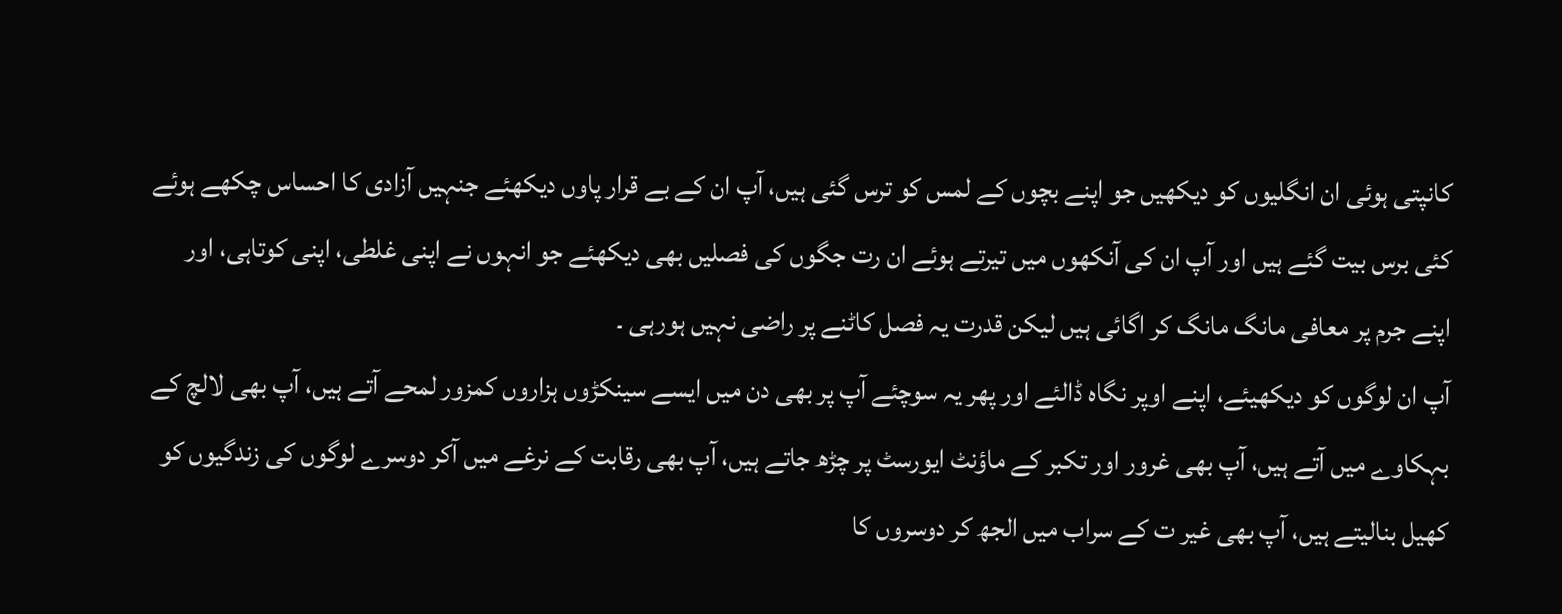کانپتی ہوئی ان انگلیوں کو دیکھیں جو اپنے بچوں کے لمس کو ترس گئی ہیں، آپ ان کے بے قرار پاوں دیکھئے جنہیں آزادی کا احساس چکھے ہوئے کئی برس بیت گئے ہیں اور آپ ان کی آنکھوں میں تیرتے ہوئے ان رت جگوں کی فصلیں بھی دیکھئے جو انہوں نے اپنی غلطی، اپنی کوتاہی، اور اپنے جرم پر معافی مانگ مانگ کر اگائی ہیں لیکن قدرت یہ فصل کاٹنے پر راضی نہیں ہورہی ۔
آپ ان لوگوں کو دیکھیئے، اپنے اوپر نگاہ ڈالئے اور پھر یہ سوچئے آپ پر بھی دن میں ایسے سینکڑوں ہزاروں کمزور لمحے آتے ہیں، آپ بھی لالچ کے بہکاوے میں آتے ہیں، آپ بھی غرور اور تکبر کے ماؤنٹ ایورسٹ پر چڑھ جاتے ہیں، آپ بھی رقابت کے نرغے میں آکر دوسرے لوگوں کی زندگیوں کو کھیل بنالیتے ہیں، آپ بھی غیر ت کے سراب میں الجھ کر دوسروں کا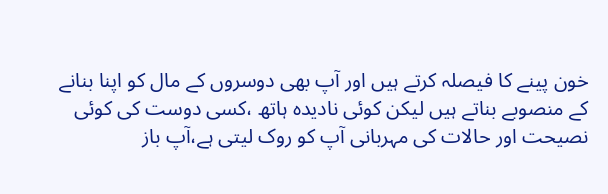خون پینے کا فیصلہ کرتے ہیں اور آپ بھی دوسروں کے مال کو اپنا بنانے کے منصوبے بناتے ہیں لیکن کوئی نادیدہ ہاتھ ،کسی دوست کی کوئی نصیحت اور حالات کی مہربانی آپ کو روک لیتی ہے،آپ باز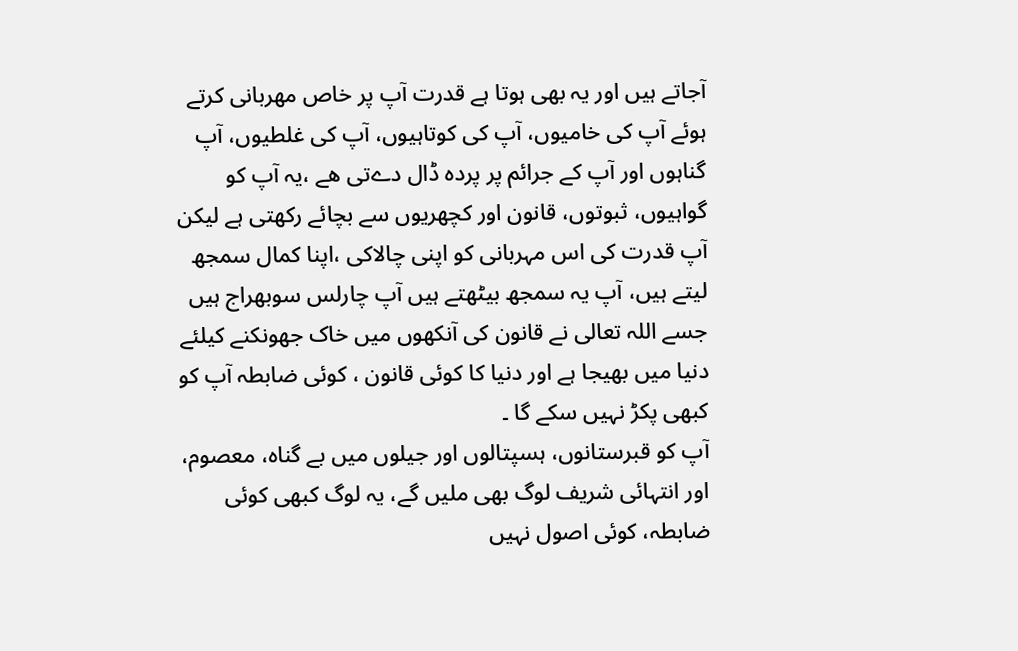آجاتے ہیں اور یہ بھی ہوتا ہے قدرت آپ پر خاص مھربانی کرتے ہوئے آپ کی خامیوں، آپ کی کوتاہیوں، آپ کی غلطیوں، آپ گناہوں اور آپ کے جرائم پر پردہ ڈال دےتی ھے ،یہ آپ کو گواہیوں، ثبوتوں، قانون اور کچھریوں سے بچائے رکھتی ہے لیکن آپ قدرت کی اس مہربانی کو اپنی چالاکی ،اپنا کمال سمجھ لیتے ہیں، آپ یہ سمجھ بیٹھتے ہیں آپ چارلس سوبھراج ہیں جسے اللہ تعالی نے قانون کی آنکھوں میں خاک جھونکنے کیلئے دنیا میں بھیجا ہے اور دنیا کا کوئی قانون ، کوئی ضابطہ آپ کو کبھی پکڑ نہیں سکے گا ۔
آپ کو قبرستانوں، ہسپتالوں اور جیلوں میں بے گناہ، معصوم، اور انتہائی شریف لوگ بھی ملیں گے، یہ لوگ کبھی کوئی ضابطہ، کوئی اصول نہیں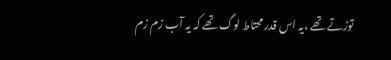توڑتے تھے ،یہ اس قدر محتاط لوگ تھے کہ یہ آب زم زم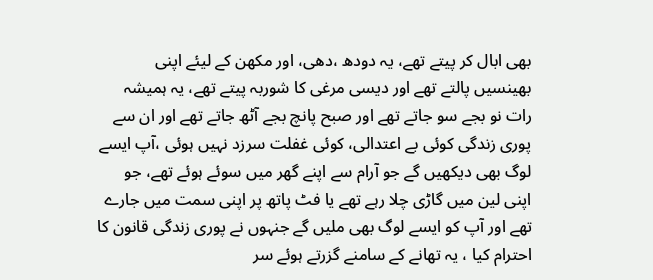بھی ابال کر پیتے تھے، یہ دودھ ،دھی، اور مکھن کے لیئے اپنی بھینسیں پالتے تھے اور دیسی مرغی کا شوربہ پیتے تھے، یہ ہمیشہ رات نو بجے سو جاتے تھے اور صبح پانچ بجے آٹھ جاتے تھے اور ان سے پوری زندگی کوئی بے اعتدالی، کوئی غفلت سرزد نہیں ہوئی ،آپ ایسے لوگ بھی دیکھیں گے جو آرام سے اپنے گھر میں سوئے ہوئے تھے، جو اپنی لین میں گاڑی چلا رہے تھے یا فٹ پاتھ پر اپنی سمت میں جارے تھے اور آپ کو ایسے لوگ بھی ملیں گے جنہوں نے پوری زندگی قانون کا احترام کیا ، یہ تھانے کے سامنے گزرتے ہوئے سر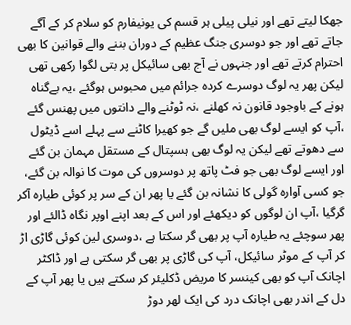جھکا لیتے تھے اور نیلی پیلی ہر قسم کی یونیفارم کو سلام کر کے آگے جاتے تھے اور جو دوسری جنگ عظیم کے دوران بننے والے قوانین کا بھی احترام کرتے تھے اور جنہوں نے آج بھی سائیکل پر بتی لگوا رکھی تھی لیکن پھر یہ لوگ دوسرے کردہ جرائم میں محبوس ہوگئے ،یہ بےگناہ ہونے کے باوجود قانون نہ کھلنے ،نہ ٹوٹنے والے دانتوں میں پھنس گئے ،آپ کو ایسے لوگ بھی ملیں گے جو کھیرا کاٹنے سے پہلے اسے ڈیٹول سے دھوتے تھے لیکن یہ لوگ بھی ہسپتال کے مستقل مہمان بن گئے اور ایسے لوگ بھی جو فٹ پاتھ پر دوسروں کی موت کا نوالہ بن گئے، جو کسی آوارہ گولی کا نشانہ بن گئے یا پھر ان کے سر پر کوئی طیارہ آکر گرگیا ،آپ ان لوگوں کو دیکھئے اور اس کے بعد اپنے اوپر نگاہ ڈالئے اور پھر سوچئے یہ طیارہ آپ پر بھی گر سکتا ہے ،دوسری لین کوئی گاڑی اڑ کر آپ کے موٹر سائیکل، آپ کی گاڑی پر بھی گر سکتی ہے اور ڈاکٹر اچانک آپ کو بھی کینسر کا مریض ڈکلیئر کر سکتے ہیں یا پھر آپ کے دل کے اندر بھی اچانک درد کی ایک لھر دوڑ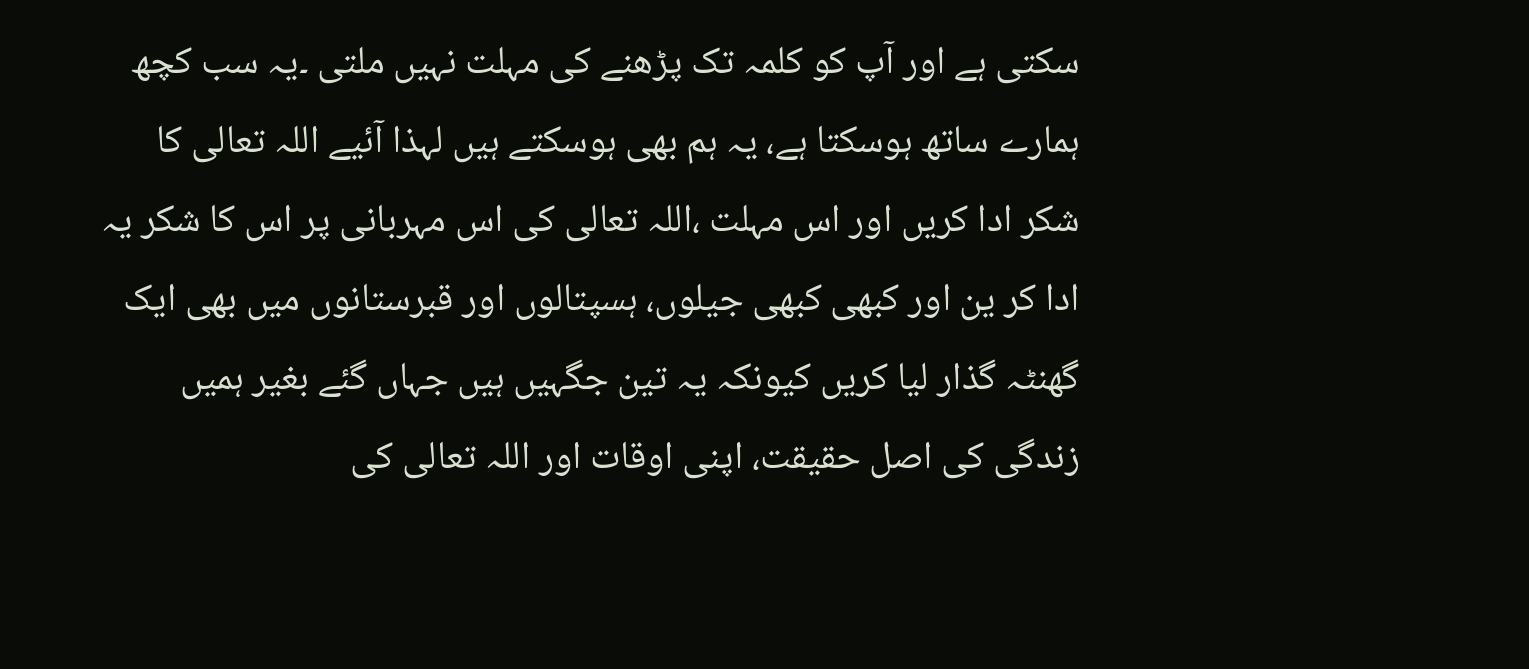سکتی ہے اور آپ کو کلمہ تک پڑھنے کی مہلت نہیں ملتی ۔یہ سب کچھ ہمارے ساتھ ہوسکتا ہے، یہ ہم بھی ہوسکتے ہیں لہذا آئیے اللہ تعالی کا شکر ادا کریں اور اس مہلت ،اللہ تعالی کی اس مہربانی پر اس کا شکر یہ ادا کر ین اور کبھی کبھی جیلوں، ہسپتالوں اور قبرستانوں میں بھی ایک گھنٹہ گذار لیا کریں کیونکہ یہ تین جگہیں ہیں جہاں گئے بغیر ہمیں زندگی کی اصل حقیقت، اپنی اوقات اور اللہ تعالی کی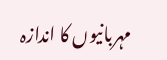مہربانیوں کا اندازہ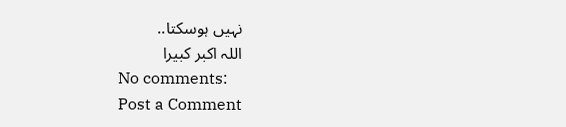نہیں ہوسکتا..
اللہ اکبر کبیرا
No comments:
Post a Comment